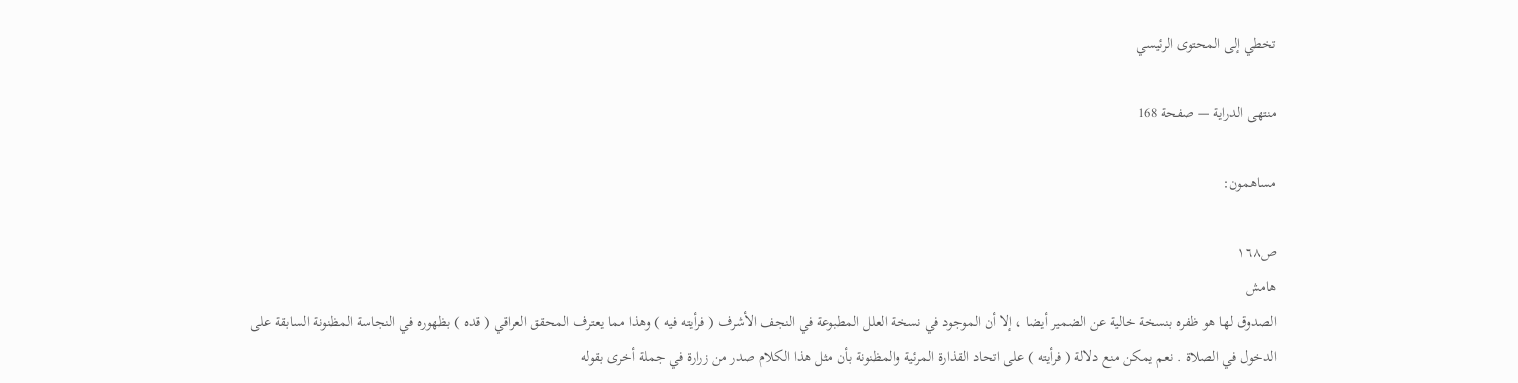تخطي إلى المحتوى الرئيسي

منتهى الدراية — صفحة 168

مساهمون:

ص١٦٨
هامش
الصدوق لها هو ظفره بنسخة خالية عن الضمير أيضا ، إلا أن الموجود في نسخة العلل المطبوعة في النجف الأشرف ( فرأيته فيه ) وهذا مما يعترف المحقق العراقي ( قده ) بظهوره في النجاسة المظنونة السابقة على الدخول في الصلاة . نعم يمكن منع دلالة ( فرأيته ) على اتحاد القذارة المرئية والمظنونة بأن مثل هذا الكلام صدر من زرارة في جملة أخرى بقوله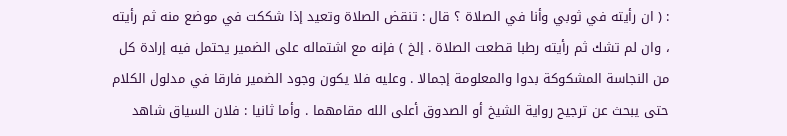: ( ان رأيته في ثوبي وأنا في الصلاة ؟ قال : تنقض الصلاة وتعيد إذا شككت في موضع منه ثم رأيته ، وان لم تشك ثم رأيته رطبا قطعت الصلاة . إلخ ) فإنه مع اشتماله على الضمير يحتمل فيه إرادة كل من النجاسة المشكوكة بدوا والمعلومة إجمالا . وعليه فلا يكون وجود الضمير فارقا في مدلول الكلام حتى يبحث عن ترجيح رواية الشيخ أو الصدوق أعلى الله مقامهما . وأما ثانيا : فلان السياق شاهد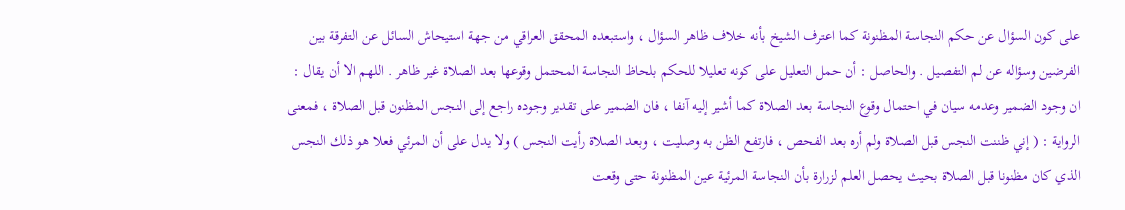على كون السؤال عن حكم النجاسة المظنونة كما اعترف الشيخ بأنه خلاف ظاهر السؤال ، واستبعده المحقق العراقي من جهة استيحاش السائل عن التفرقة بين الفرضين وسؤاله عن لم التفصيل . والحاصل : أن حمل التعليل على كونه تعليلا للحكم بلحاظ النجاسة المحتمل وقوعها بعد الصلاة غير ظاهر . اللهم الا أن يقال : ان وجود الضمير وعدمه سيان في احتمال وقوع النجاسة بعد الصلاة كما أشير إليه آنفا ، فان الضمير على تقدير وجوده راجع إلى النجس المظنون قبل الصلاة ، فمعنى الرواية : ( إني ظننت النجس قبل الصلاة ولم أره بعد الفحص ، فارتفع الظن به وصليت ، وبعد الصلاة رأيت النجس ) ولا يدل على أن المرئي فعلا هو ذلك النجس الذي كان مظنونا قبل الصلاة بحيث يحصل العلم لزرارة بأن النجاسة المرئية عين المظنونة حتى وقعت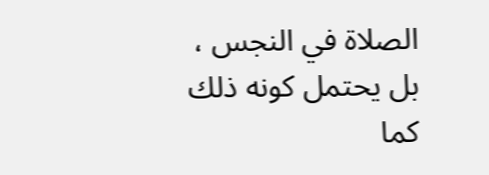الصلاة في النجس ، بل يحتمل كونه ذلك كما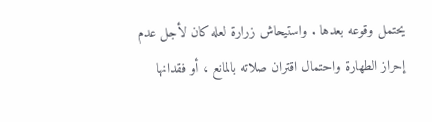يحتمل وقوعه بعدها . واستيحاش زرارة لعله كان لأجل عدم إحراز الطهارة واحتمال اقتران صلاته بالمانع ، أو فقدانها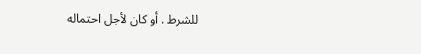للشرط . أو كان لأجل احتماله